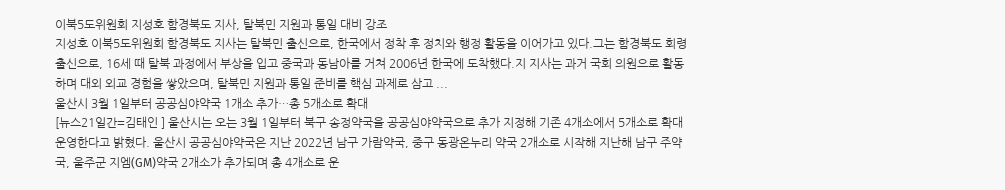이북5도위원회 지성호 함경북도 지사, 탈북민 지원과 통일 대비 강조
지성호 이북5도위원회 함경북도 지사는 탈북민 출신으로, 한국에서 정착 후 정치와 행정 활동을 이어가고 있다.그는 함경북도 회령 출신으로, 16세 때 탈북 과정에서 부상을 입고 중국과 동남아를 거쳐 2006년 한국에 도착했다.지 지사는 과거 국회 의원으로 활동하며 대외 외교 경험을 쌓았으며, 탈북민 지원과 통일 준비를 핵심 과제로 삼고 ...
울산시 3월 1일부터 공공심야약국 1개소 추가…총 5개소로 확대
[뉴스21일간=김태인 ] 울산시는 오는 3월 1일부터 북구 송정약국을 공공심야약국으로 추가 지정해 기존 4개소에서 5개소로 확대 운영한다고 밝혔다. 울산시 공공심야약국은 지난 2022년 남구 가람약국, 중구 동광온누리 약국 2개소로 시작해 지난해 남구 주약국, 울주군 지엠(GM)약국 2개소가 추가되며 총 4개소로 운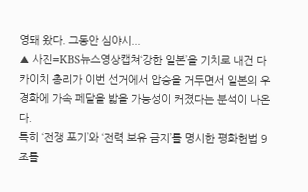영돼 왔다. 그동안 심야시...
▲ 사진=KBS뉴스영상캡쳐‘강한 일본’을 기치로 내건 다카이치 총리가 이번 선거에서 압승을 거두면서 일본의 우경화에 가속 페달을 밟을 가능성이 커졌다는 분석이 나온다.
특히 ‘전쟁 포기’와 ‘전력 보유 금지’를 명시한 평화헌법 9조를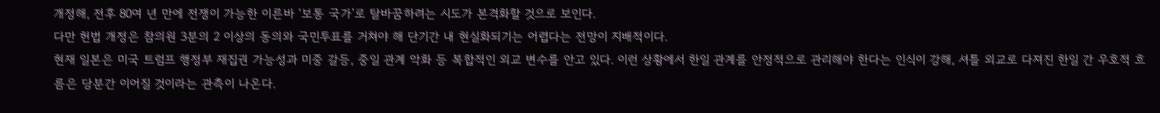개정해, 전후 80여 년 만에 전쟁이 가능한 이른바 ‘보통 국가’로 탈바꿈하려는 시도가 본격화할 것으로 보인다.
다만 헌법 개정은 참의원 3분의 2 이상의 동의와 국민투표를 거쳐야 해 단기간 내 현실화되기는 어렵다는 전망이 지배적이다.
현재 일본은 미국 트럼프 행정부 재집권 가능성과 미중 갈등, 중일 관계 악화 등 복합적인 외교 변수를 안고 있다. 이런 상황에서 한일 관계를 안정적으로 관리해야 한다는 인식이 강해, 셔틀 외교로 다져진 한일 간 우호적 흐름은 당분간 이어질 것이라는 관측이 나온다.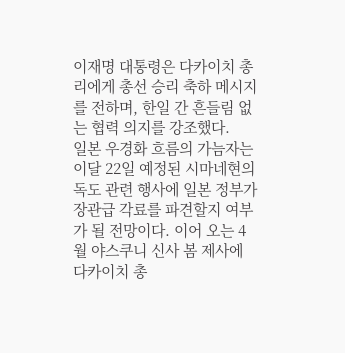이재명 대통령은 다카이치 총리에게 총선 승리 축하 메시지를 전하며, 한일 간 흔들림 없는 협력 의지를 강조했다.
일본 우경화 흐름의 가늠자는 이달 22일 예정된 시마네현의 독도 관련 행사에 일본 정부가 장관급 각료를 파견할지 여부가 될 전망이다. 이어 오는 4월 야스쿠니 신사 봄 제사에 다카이치 총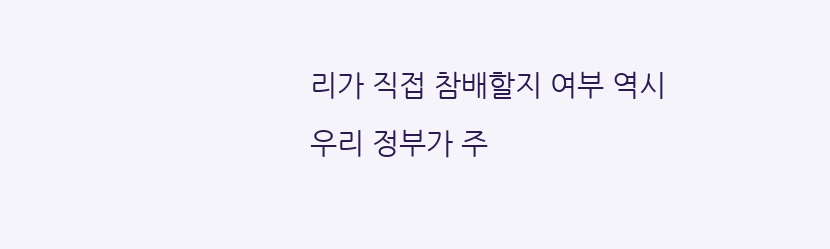리가 직접 참배할지 여부 역시 우리 정부가 주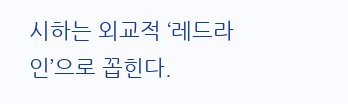시하는 외교적 ‘레드라인’으로 꼽힌다.